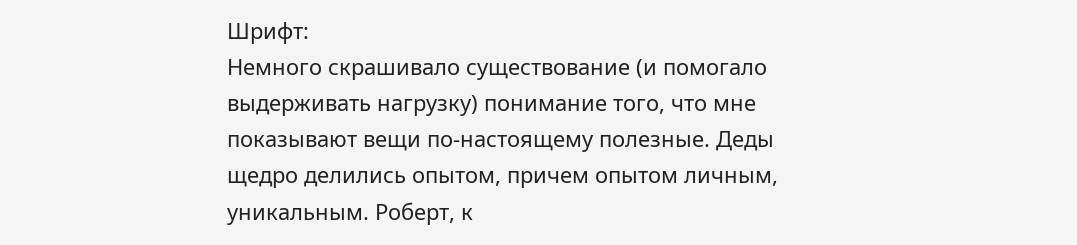Шрифт:
Немного скрашивало существование (и помогало выдерживать нагрузку) понимание того, что мне показывают вещи по-настоящему полезные. Деды щедро делились опытом, причем опытом личным, уникальным. Роберт, к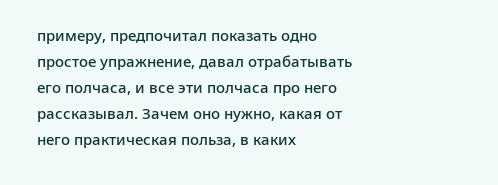примеру, предпочитал показать одно простое упражнение, давал отрабатывать его полчаса, и все эти полчаса про него рассказывал. Зачем оно нужно, какая от него практическая польза, в каких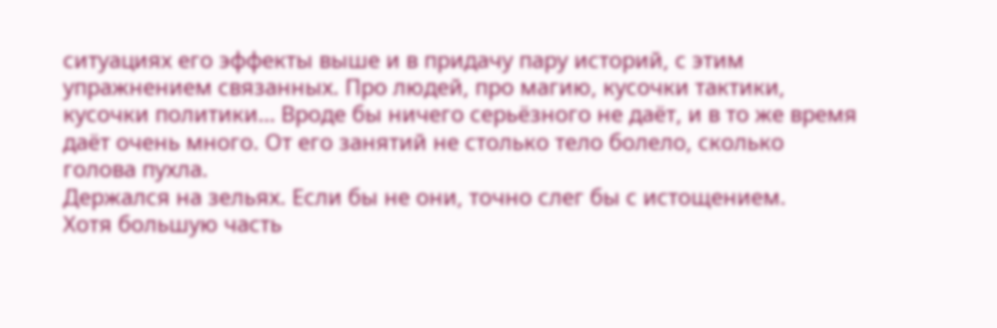ситуациях его эффекты выше и в придачу пару историй, с этим упражнением связанных. Про людей, про магию, кусочки тактики, кусочки политики… Вроде бы ничего серьёзного не даёт, и в то же время даёт очень много. От его занятий не столько тело болело, сколько голова пухла.
Держался на зельях. Если бы не они, точно слег бы с истощением.
Хотя большую часть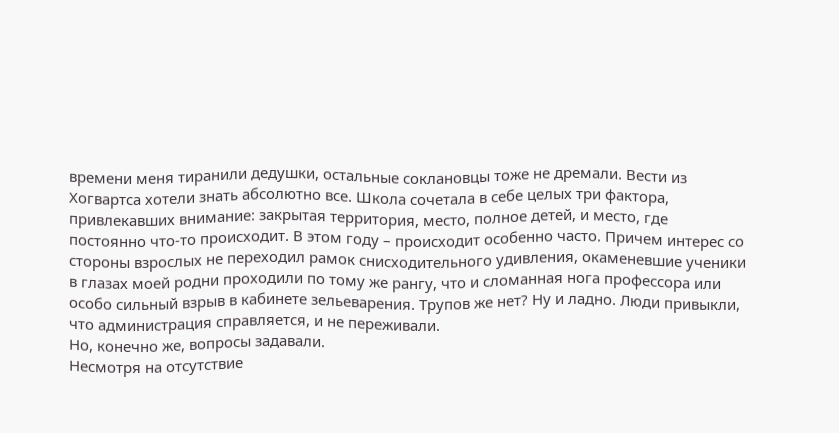времени меня тиранили дедушки, остальные соклановцы тоже не дремали. Вести из Хогвартса хотели знать абсолютно все. Школа сочетала в себе целых три фактора, привлекавших внимание: закрытая территория, место, полное детей, и место, где постоянно что-то происходит. В этом году – происходит особенно часто. Причем интерес со стороны взрослых не переходил рамок снисходительного удивления, окаменевшие ученики в глазах моей родни проходили по тому же рангу, что и сломанная нога профессора или особо сильный взрыв в кабинете зельеварения. Трупов же нет? Ну и ладно. Люди привыкли, что администрация справляется, и не переживали.
Но, конечно же, вопросы задавали.
Несмотря на отсутствие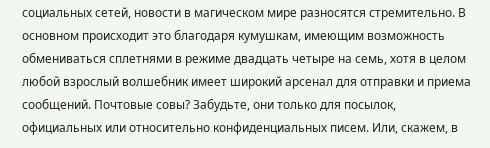социальных сетей, новости в магическом мире разносятся стремительно. В основном происходит это благодаря кумушкам, имеющим возможность обмениваться сплетнями в режиме двадцать четыре на семь, хотя в целом любой взрослый волшебник имеет широкий арсенал для отправки и приема сообщений. Почтовые совы? Забудьте, они только для посылок, официальных или относительно конфиденциальных писем. Или, скажем, в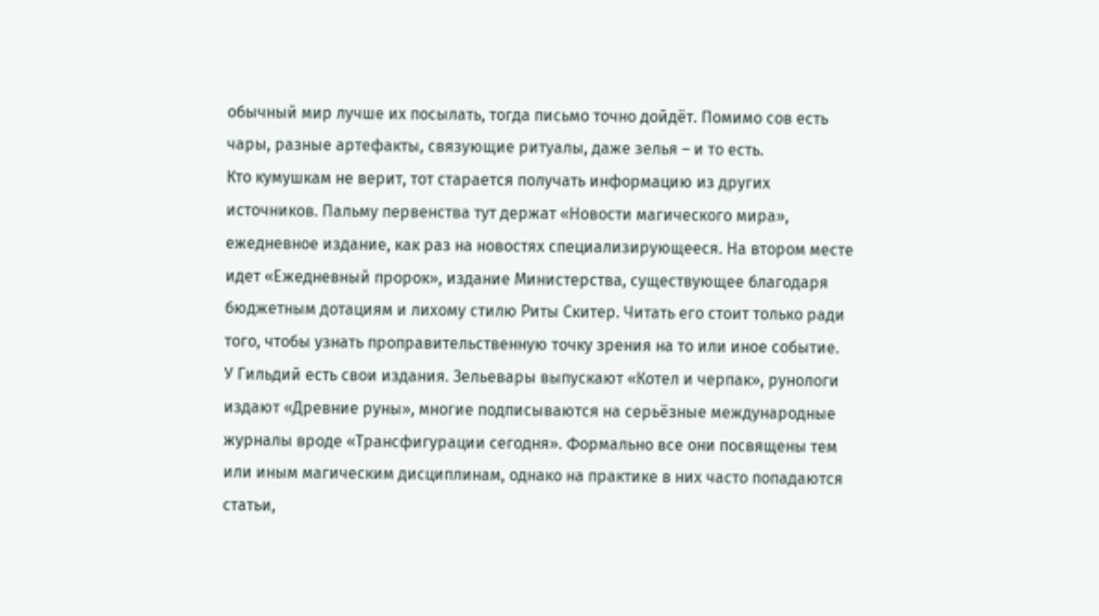обычный мир лучше их посылать, тогда письмо точно дойдёт. Помимо сов есть чары, разные артефакты, связующие ритуалы, даже зелья – и то есть.
Кто кумушкам не верит, тот старается получать информацию из других источников. Пальму первенства тут держат «Новости магического мира», ежедневное издание, как раз на новостях специализирующееся. На втором месте идет «Ежедневный пророк», издание Министерства, существующее благодаря бюджетным дотациям и лихому стилю Риты Скитер. Читать его стоит только ради того, чтобы узнать проправительственную точку зрения на то или иное событие.
У Гильдий есть свои издания. Зельевары выпускают «Котел и черпак», рунологи издают «Древние руны», многие подписываются на серьёзные международные журналы вроде «Трансфигурации сегодня». Формально все они посвящены тем или иным магическим дисциплинам, однако на практике в них часто попадаются статьи,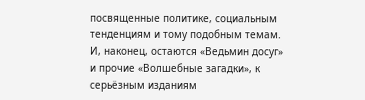посвященные политике, социальным тенденциям и тому подобным темам.
И, наконец, остаются «Ведьмин досуг» и прочие «Волшебные загадки», к серьёзным изданиям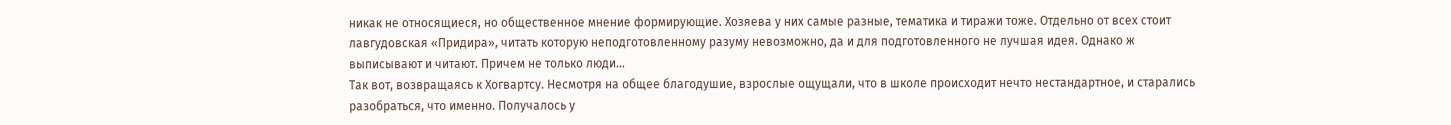никак не относящиеся, но общественное мнение формирующие. Хозяева у них самые разные, тематика и тиражи тоже. Отдельно от всех стоит лавгудовская «Придира», читать которую неподготовленному разуму невозможно, да и для подготовленного не лучшая идея. Однако ж выписывают и читают. Причем не только люди…
Так вот, возвращаясь к Хогвартсу. Несмотря на общее благодушие, взрослые ощущали, что в школе происходит нечто нестандартное, и старались разобраться, что именно. Получалось у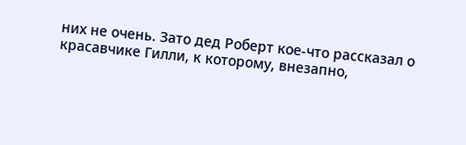них не очень. Зато дед Роберт кое-что рассказал о красавчике Гилли, к которому, внезапно,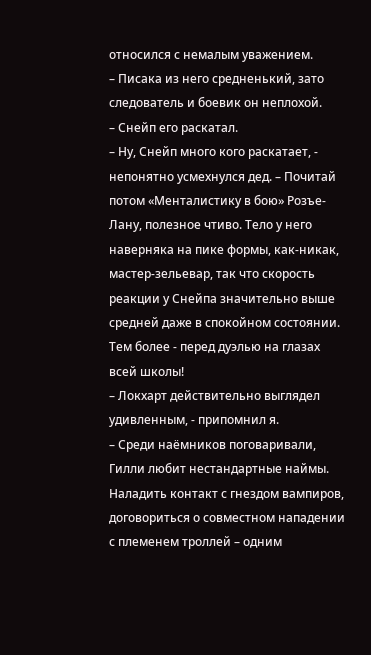относился с немалым уважением.
– Писака из него средненький, зато следователь и боевик он неплохой.
– Снейп его раскатал.
– Ну, Снейп много кого раскатает, - непонятно усмехнулся дед. – Почитай потом «Менталистику в бою» Розъе-Лану, полезное чтиво. Тело у него наверняка на пике формы, как-никак, мастер-зельевар, так что скорость реакции у Снейпа значительно выше средней даже в спокойном состоянии. Тем более - перед дуэлью на глазах всей школы!
– Локхарт действительно выглядел удивленным, - припомнил я.
– Среди наёмников поговаривали, Гилли любит нестандартные наймы. Наладить контакт с гнездом вампиров, договориться о совместном нападении с племенем троллей – одним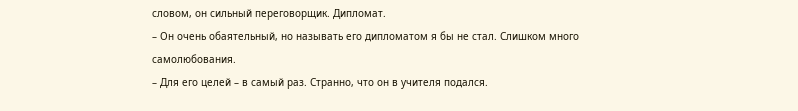словом, он сильный переговорщик. Дипломат.
– Он очень обаятельный, но называть его дипломатом я бы не стал. Слишком много самолюбования.
– Для его целей – в самый раз. Странно, что он в учителя подался.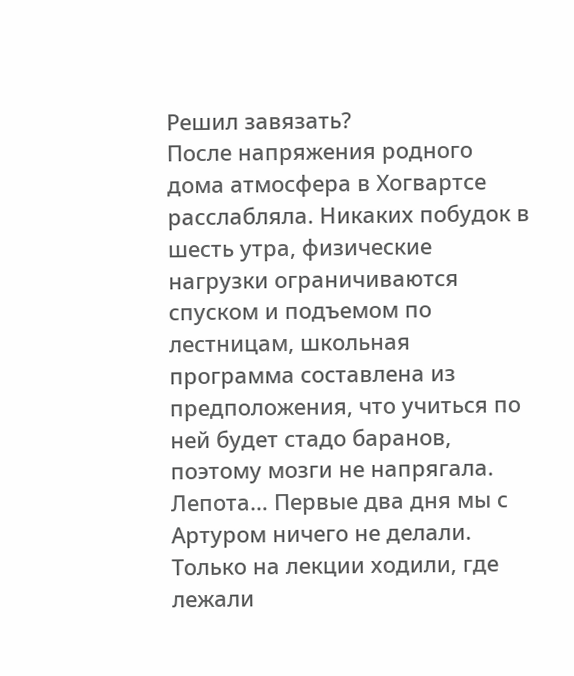Решил завязать?
После напряжения родного дома атмосфера в Хогвартсе расслабляла. Никаких побудок в шесть утра, физические нагрузки ограничиваются спуском и подъемом по лестницам, школьная программа составлена из предположения, что учиться по ней будет стадо баранов, поэтому мозги не напрягала. Лепота… Первые два дня мы с Артуром ничего не делали. Только на лекции ходили, где лежали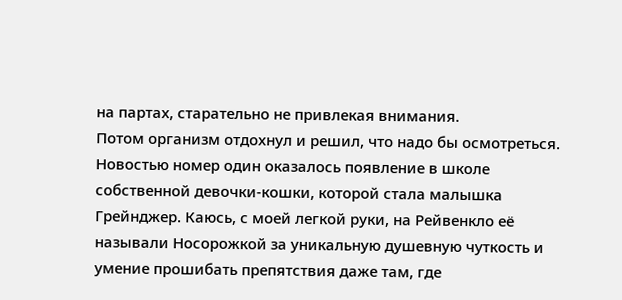на партах, старательно не привлекая внимания.
Потом организм отдохнул и решил, что надо бы осмотреться. Новостью номер один оказалось появление в школе собственной девочки-кошки, которой стала малышка Грейнджер. Каюсь, с моей легкой руки, на Рейвенкло её называли Носорожкой за уникальную душевную чуткость и умение прошибать препятствия даже там, где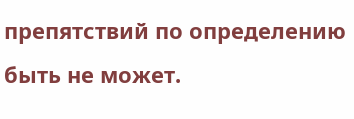препятствий по определению быть не может.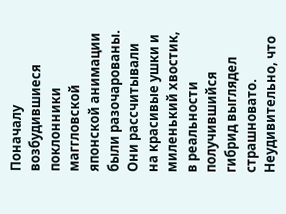Поначалу возбудившиеся поклонники маггловской японской анимации были разочарованы. Они рассчитывали на красивые ушки и миленький хвостик, в реальности получившийся гибрид выглядел страшновато. Неудивительно, что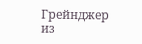Грейнджер из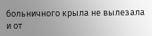больничного крыла не вылезала и от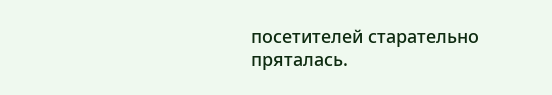посетителей старательно пряталась.